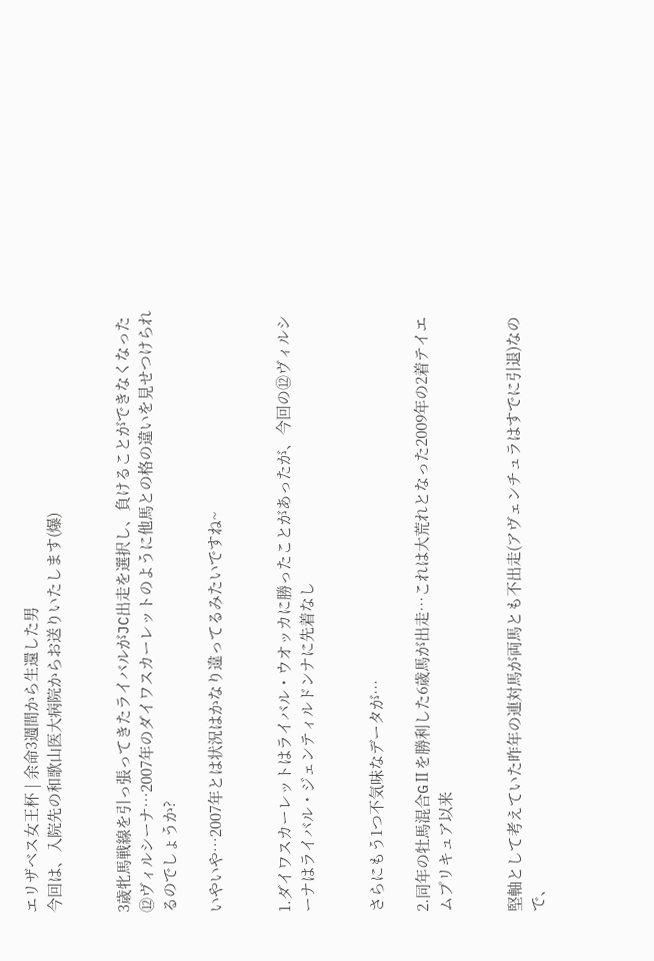エリザベス女王杯 | 余命3週間から生還した男
今回は、入院先の和歌山医大病院からお送りいたします(爆)


3歳牝馬戦線を引っ張ってきたライバルがJC出走を選択し、負けることができなくなった⑫ヴィルシーナ…2007年のダイワスカーレットのように他馬との格の違いを見せつけられるのでしょうか?

いやいや…2007年とは状況はかなり違ってるみたいですね~


1.ダイワスカーレットはライバル・ウオッカに勝ったことがあったが、今回の⑫ヴィルシーナはライバル・ジェンティルドンナに先着なし


さらにもう1つ不気味なデータが…

2.同年の牡馬混合GⅡを勝利した6歳馬が出走…これは大荒れとなった2009年の2着テイエムプリキュア以来


堅軸として考えていた昨年の連対馬が両馬とも不出走(アヴェンチュラはすでに引退)なので、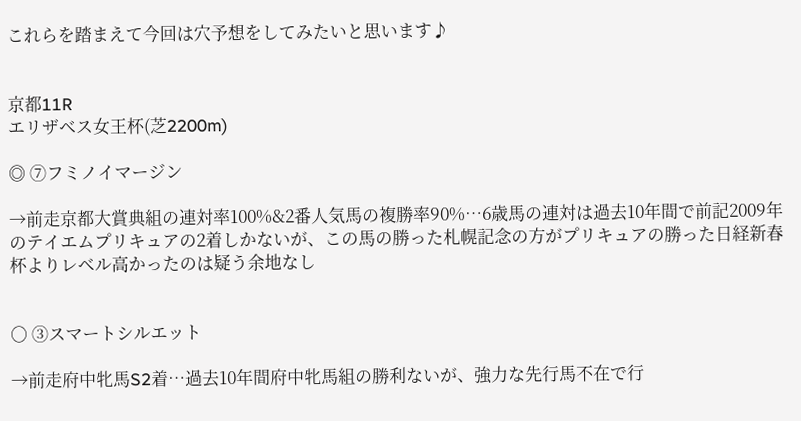これらを踏まえて今回は穴予想をしてみたいと思います♪


京都11R
エリザベス女王杯(芝2200m)

◎ ⑦フミノイマージン

→前走京都大賞典組の連対率100%&2番人気馬の複勝率90%…6歳馬の連対は過去10年間で前記2009年のテイエムプリキュアの2着しかないが、この馬の勝った札幌記念の方がプリキュアの勝った日経新春杯よりレベル高かったのは疑う余地なし


○ ③スマートシルエット

→前走府中牝馬S2着…過去10年間府中牝馬組の勝利ないが、強力な先行馬不在で行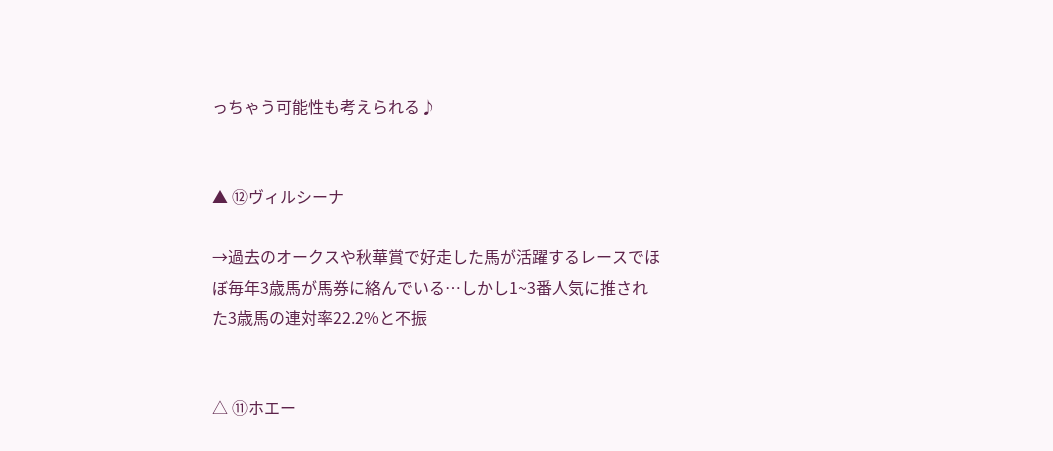っちゃう可能性も考えられる♪


▲ ⑫ヴィルシーナ

→過去のオークスや秋華賞で好走した馬が活躍するレースでほぼ毎年3歳馬が馬券に絡んでいる…しかし1~3番人気に推された3歳馬の連対率22.2%と不振


△ ⑪ホエー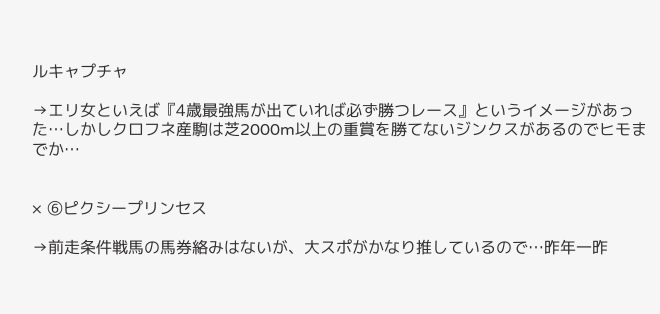ルキャプチャ

→エリ女といえば『4歳最強馬が出ていれば必ず勝つレース』というイメージがあった…しかしクロフネ産駒は芝2000m以上の重賞を勝てないジンクスがあるのでヒモまでか…


× ⑥ピクシープリンセス

→前走条件戦馬の馬券絡みはないが、大スポがかなり推しているので…昨年一昨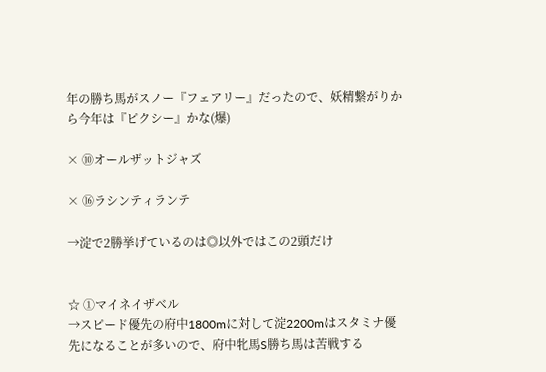年の勝ち馬がスノー『フェアリー』だったので、妖精繋がりから今年は『ピクシー』かな(爆)

× ⑩オールザットジャズ

× ⑯ラシンティランテ

→淀で2勝挙げているのは◎以外ではこの2頭だけ


☆ ①マイネイザベル
→スピード優先の府中1800mに対して淀2200mはスタミナ優先になることが多いので、府中牝馬S勝ち馬は苦戦する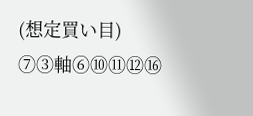(想定買い目)
⑦③軸⑥⑩⑪⑫⑯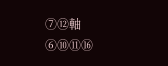⑦⑫軸⑥⑩⑪⑯